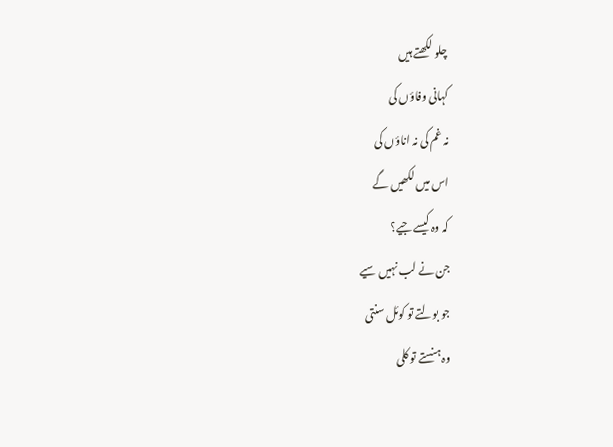چلو لکھتے ہیں
کہانی وفاؤں کی
نہ غم کی نہ اناؤں کی
اس میں لکھیں گے
کہ وہ کیسے جیے؟
جن نے لب نہیں سیے
جو بولتے تو کوئل سنتی
وہ ہنستے تو کلی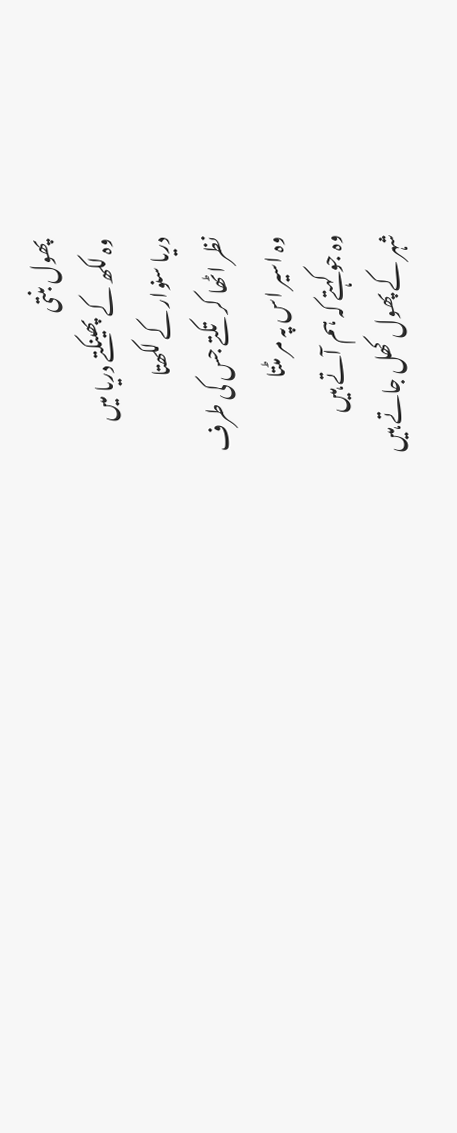پھول بنتی
وہ لکھ کے پھینکتے دریا میں
دریا سنوار کے لکھتا
نظر اٹھا کر تکتے جس کی طرف
وہ اسیر اس پہ مر مٹتا
وہ جو کہتے کہ ہم آتے ہیں
شہر کے پھول کھل جاتے ہیں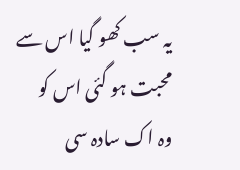یہ سب کھو گیا اس سے
محبت ہو گئی اس کو
وہ اک سادہ سی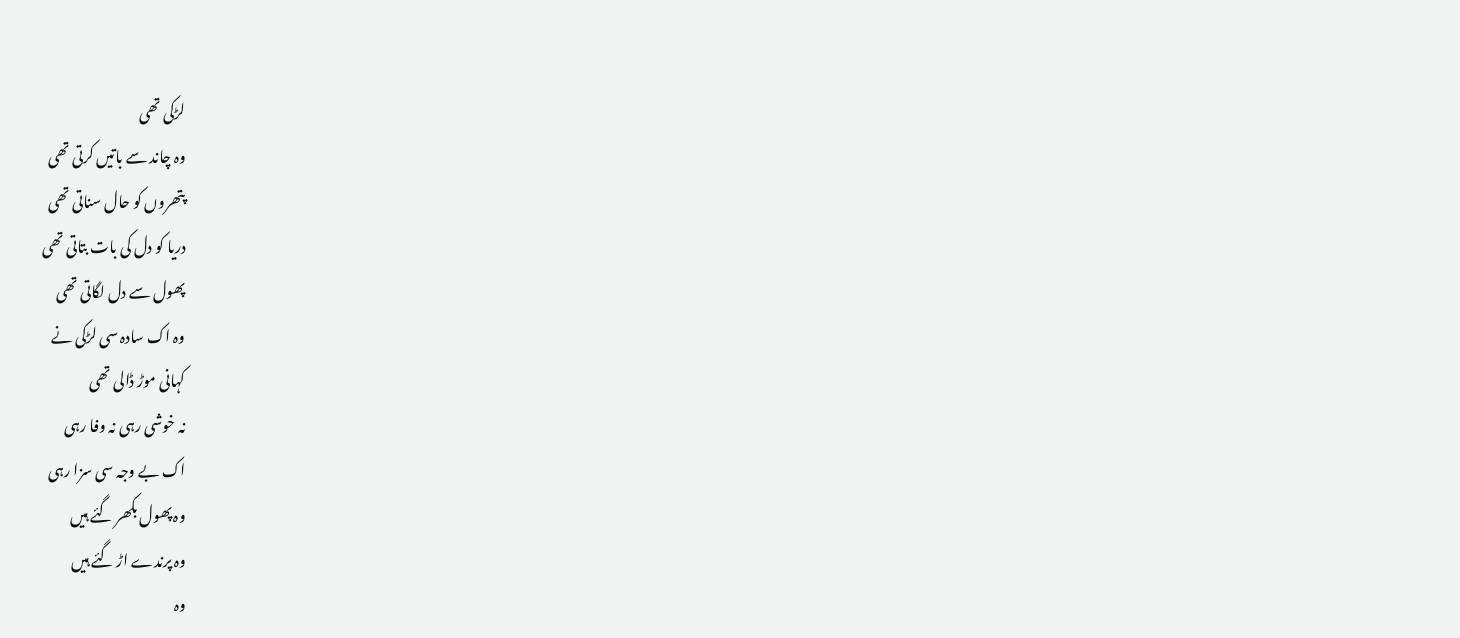لڑکی تھی
وہ چاند سے باتیں کرتی تھی
پتھروں کو حال سناتی تھی
دریا کو دل کی بات بتاتی تھی
پھول سے دل لگاتی تھی
وہ اک سادہ سی لڑکی نے
کہانی موڑ ڈالی تھی
نہ خوشی رہی نہ وفا رہی
اک بے وجہ سی سزا رہی
وہ پھول بکھر گئے ہیں
وہ پرندے اڑ گئے ہیں
وہ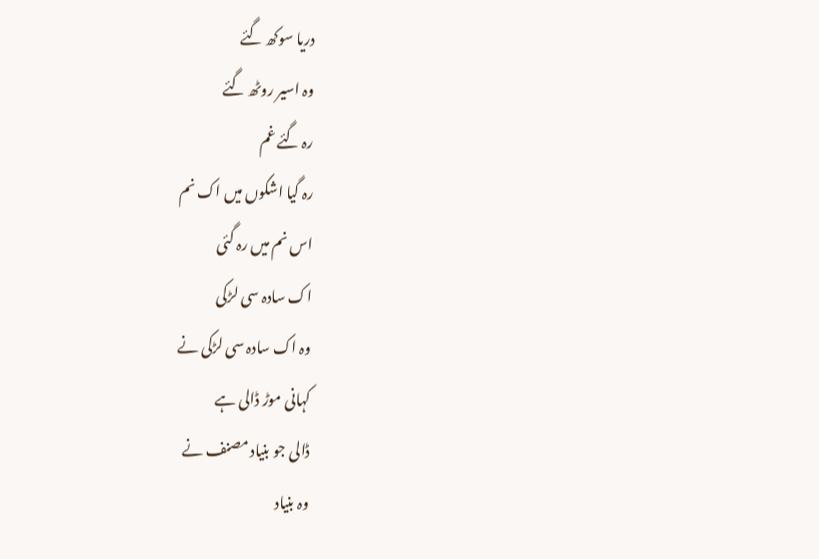دریا سوکھ گئے
وہ اسیر روٹھ گئے
رہ گئے غم
رہ گیا اشکوں میں اک نم
اس نم میں رہ گئی
اک سادہ سی لڑکی
وہ اک سادہ سی لڑکی نے
کہانی موڑ ڈالی ہے
ڈالی جو بنیاد مصنف نے
وہ بنیاد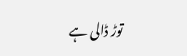توڑ ڈالی ہے